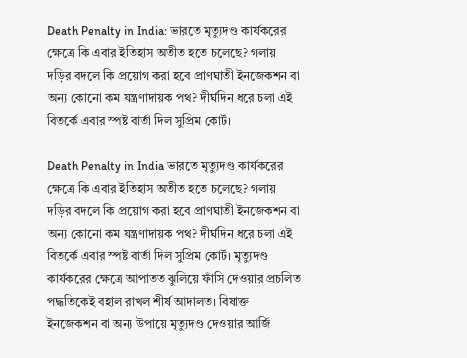Death Penalty in India: ভারতে মৃত্যুদণ্ড কার্যকরের ক্ষেত্রে কি এবার ইতিহাস অতীত হতে চলেছে? গলায় দড়ির বদলে কি প্রয়োগ করা হবে প্রাণঘাতী ইনজেকশন বা অন্য কোনো কম যন্ত্রণাদায়ক পথ? দীর্ঘদিন ধরে চলা এই বিতর্কে এবার স্পষ্ট বার্তা দিল সুপ্রিম কোর্ট।

Death Penalty in India ভারতে মৃত্যুদণ্ড কার্যকরের ক্ষেত্রে কি এবার ইতিহাস অতীত হতে চলেছে? গলায় দড়ির বদলে কি প্রয়োগ করা হবে প্রাণঘাতী ইনজেকশন বা অন্য কোনো কম যন্ত্রণাদায়ক পথ? দীর্ঘদিন ধরে চলা এই বিতর্কে এবার স্পষ্ট বার্তা দিল সুপ্রিম কোর্ট। মৃত্যুদণ্ড কার্যকরের ক্ষেত্রে আপাতত ঝুলিয়ে ফাঁসি দেওয়ার প্রচলিত পদ্ধতিকেই বহাল রাখল শীর্ষ আদালত। বিষাক্ত ইনজেকশন বা অন্য উপায়ে মৃত্যুদণ্ড দেওয়ার আর্জি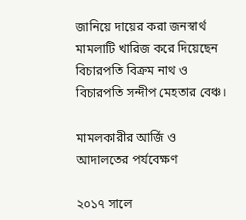জানিয়ে দায়ের করা জনস্বার্থ মামলাটি খারিজ করে দিয়েছেন বিচারপতি বিক্রম নাথ ও বিচারপতি সন্দীপ মেহতার বেঞ্চ।

মামলকারীর আর্জি ও আদালতের পর্যবেক্ষণ

২০১৭ সালে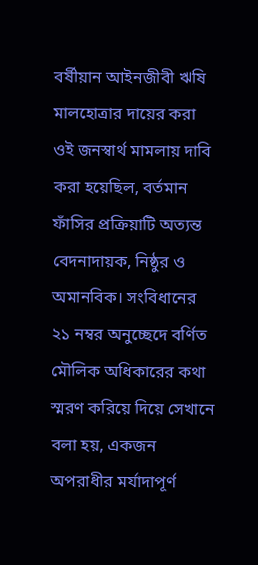বর্ষীয়ান আইনজীবী ঋষি মালহোত্রার দায়ের করা ওই জনস্বার্থ মামলায় দাবি করা হয়েছিল, বর্তমান ফাঁসির প্রক্রিয়াটি অত্যন্ত বেদনাদায়ক, নিষ্ঠুর ও অমানবিক। সংবিধানের ২১ নম্বর অনুচ্ছেদে বর্ণিত মৌলিক অধিকারের কথা স্মরণ করিয়ে দিয়ে সেখানে বলা হয়, একজন অপরাধীর মর্যাদাপূর্ণ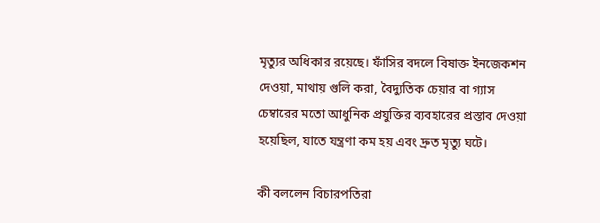মৃত্যুর অধিকার রয়েছে। ফাঁসির বদলে বিষাক্ত ইনজেকশন দেওয়া, মাথায় গুলি করা, বৈদ্যুতিক চেয়ার বা গ্যাস চেম্বারের মতো আধুনিক প্রযুক্তির ব্যবহারের প্রস্তাব দেওয়া হয়েছিল, যাতে যন্ত্রণা কম হয় এবং দ্রুত মৃত্যু ঘটে।

কী বললেন বিচারপতিরা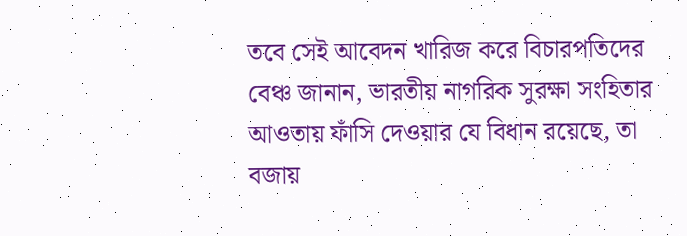তবে সেই আবেদন খারিজ করে বিচারপতিদের বেঞ্চ জানান, ভারতীয় নাগরিক সুরক্ষা সংহিতার আওতায় ফাঁসি দেওয়ার যে বিধান রয়েছে, তা বজায়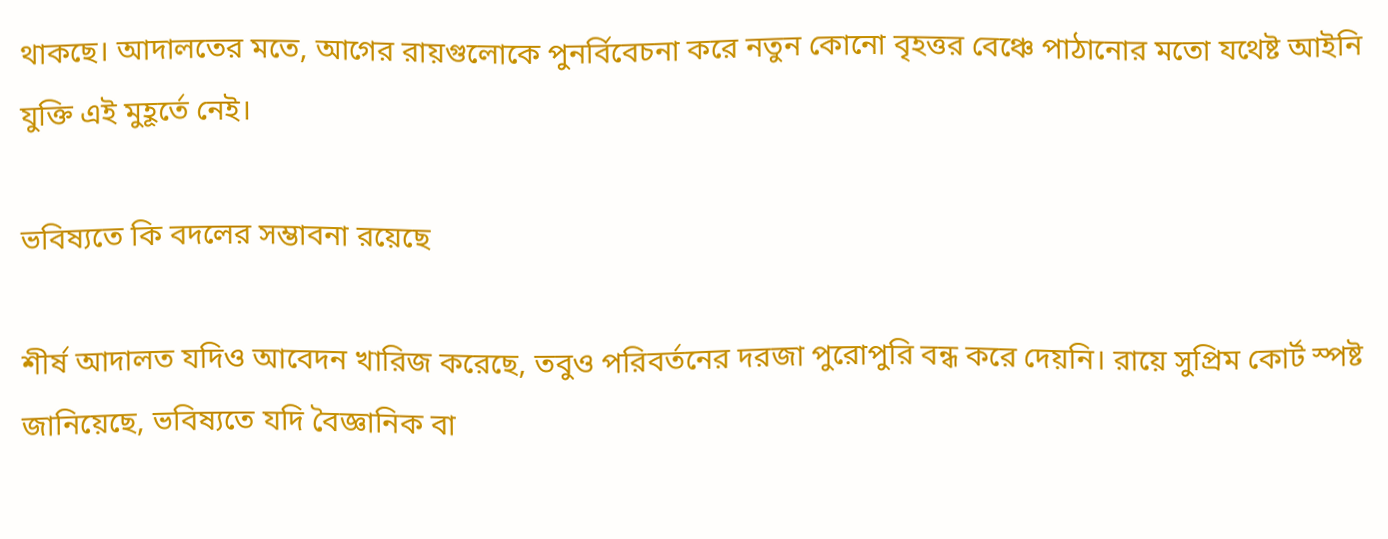থাকছে। আদালতের মতে, আগের রায়গুলোকে পুনর্বিবেচনা করে নতুন কোনো বৃহত্তর বেঞ্চে পাঠানোর মতো যথেষ্ট আইনি যুক্তি এই মুহূর্তে নেই।

ভবিষ্যতে কি বদলের সম্ভাবনা রয়েছে

শীর্ষ আদালত যদিও আবেদন খারিজ করেছে, তবুও পরিবর্তনের দরজা পুরোপুরি বন্ধ করে দেয়নি। রায়ে সুপ্রিম কোর্ট স্পষ্ট জানিয়েছে, ভবিষ্যতে যদি বৈজ্ঞানিক বা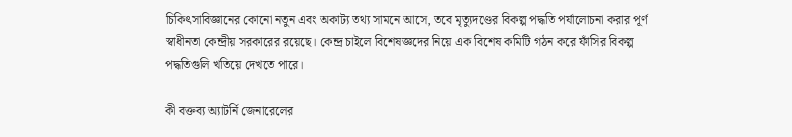চিকিৎসাবিজ্ঞানের কোনো নতুন এবং অকাট্য তথ্য সামনে আসে, তবে মৃত্যুদণ্ডের বিকল্প পদ্ধতি পর্যালোচনা করার পূর্ণ স্বাধীনতা কেন্দ্রীয় সরকারের রয়েছে। কেন্দ্র চাইলে বিশেষজ্ঞদের নিয়ে এক বিশেষ কমিটি গঠন করে ফাঁসির বিকল্প পদ্ধতিগুলি খতিয়ে দেখতে পারে।

কী বক্তব্য অ্যাটর্নি জেনারেলের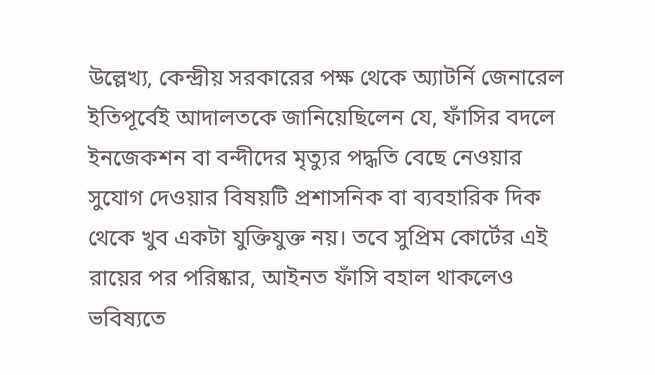উল্লেখ্য, কেন্দ্রীয় সরকারের পক্ষ থেকে অ্যাটর্নি জেনারেল ইতিপূর্বেই আদালতকে জানিয়েছিলেন যে, ফাঁসির বদলে ইনজেকশন বা বন্দীদের মৃত্যুর পদ্ধতি বেছে নেওয়ার সুযোগ দেওয়ার বিষয়টি প্রশাসনিক বা ব্যবহারিক দিক থেকে খুব একটা যুক্তিযুক্ত নয়। তবে সুপ্রিম কোর্টের এই রায়ের পর পরিষ্কার, আইনত ফাঁসি বহাল থাকলেও ভবিষ্যতে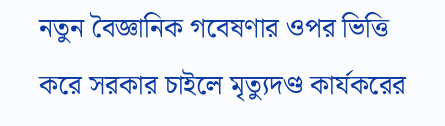নতুন বৈজ্ঞানিক গবেষণার ওপর ভিত্তি করে সরকার চাইলে মৃত্যুদণ্ড কার্যকরের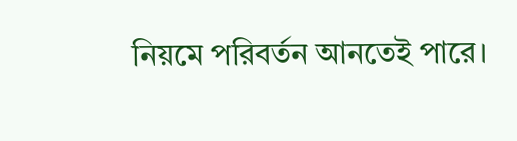নিয়মে পরিবর্তন আনতেই পারে।